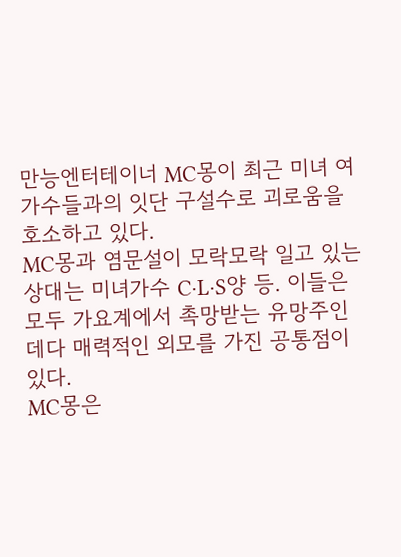만능엔터테이너 MC몽이 최근 미녀 여가수들과의 잇단 구설수로 괴로움을 호소하고 있다.
MC몽과 염문설이 모락모락 일고 있는 상대는 미녀가수 C·L·S양 등. 이들은 모두 가요계에서 촉망받는 유망주인 데다 매력적인 외모를 가진 공통점이 있다.
MC몽은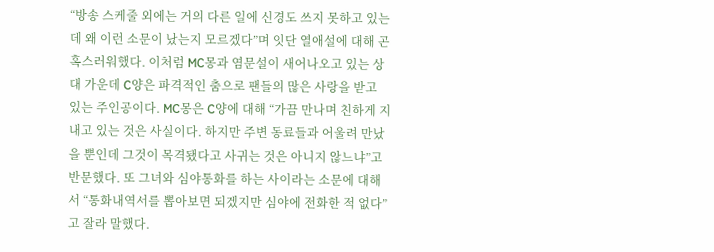“방송 스케줄 외에는 거의 다른 일에 신경도 쓰지 못하고 있는데 왜 이런 소문이 났는지 모르겠다”며 잇단 열애설에 대해 곤혹스러워했다. 이처럼 MC몽과 염문설이 새어나오고 있는 상대 가운데 C양은 파격적인 춤으로 팬들의 많은 사랑을 받고 있는 주인공이다. MC몽은 C양에 대해 “가끔 만나며 친하게 지내고 있는 것은 사실이다. 하지만 주변 동료들과 어울려 만났을 뿐인데 그것이 목격됐다고 사귀는 것은 아니지 않느냐”고 반문했다. 또 그녀와 심야통화를 하는 사이라는 소문에 대해서 “통화내역서를 뽑아보면 되겠지만 심야에 전화한 적 없다”고 잘라 말했다.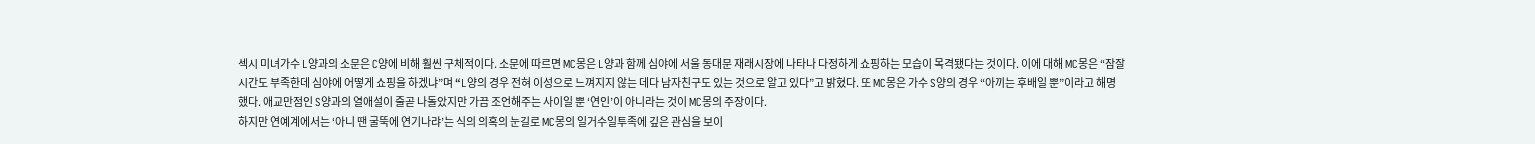섹시 미녀가수 L양과의 소문은 C양에 비해 훨씬 구체적이다. 소문에 따르면 MC몽은 L양과 함께 심야에 서울 동대문 재래시장에 나타나 다정하게 쇼핑하는 모습이 목격됐다는 것이다. 이에 대해 MC몽은 “잠잘 시간도 부족한데 심야에 어떻게 쇼핑을 하겠냐”며 “L양의 경우 전혀 이성으로 느껴지지 않는 데다 남자친구도 있는 것으로 알고 있다”고 밝혔다. 또 MC몽은 가수 S양의 경우 “아끼는 후배일 뿐”이라고 해명했다. 애교만점인 S양과의 열애설이 줄곧 나돌았지만 가끔 조언해주는 사이일 뿐 ‘연인’이 아니라는 것이 MC몽의 주장이다.
하지만 연예계에서는 ‘아니 땐 굴뚝에 연기나랴’는 식의 의혹의 눈길로 MC몽의 일거수일투족에 깊은 관심을 보이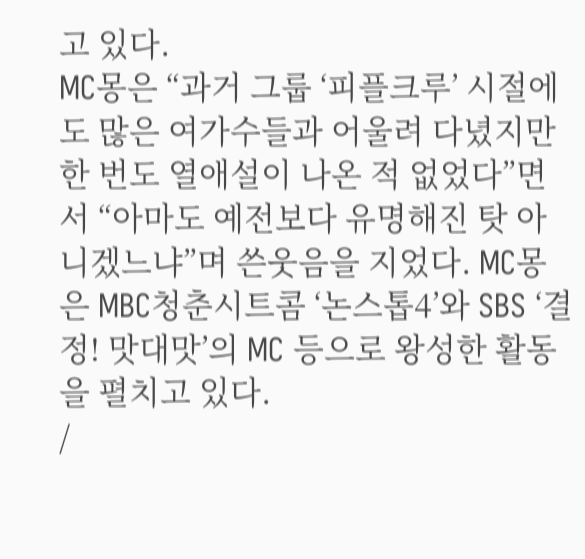고 있다.
MC몽은 “과거 그룹 ‘피플크루’ 시절에도 많은 여가수들과 어울려 다녔지만 한 번도 열애설이 나온 적 없었다”면서 “아마도 예전보다 유명해진 탓 아니겠느냐”며 쓴웃음을 지었다. MC몽은 MBC청춘시트콤 ‘논스톱4’와 SBS ‘결정! 맛대맛’의 MC 등으로 왕성한 활동을 펼치고 있다.
/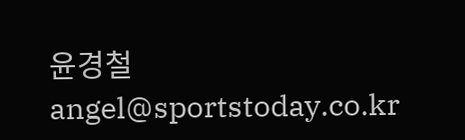윤경철 angel@sportstoday.co.kr